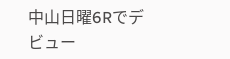中山日曜6Rでデビュー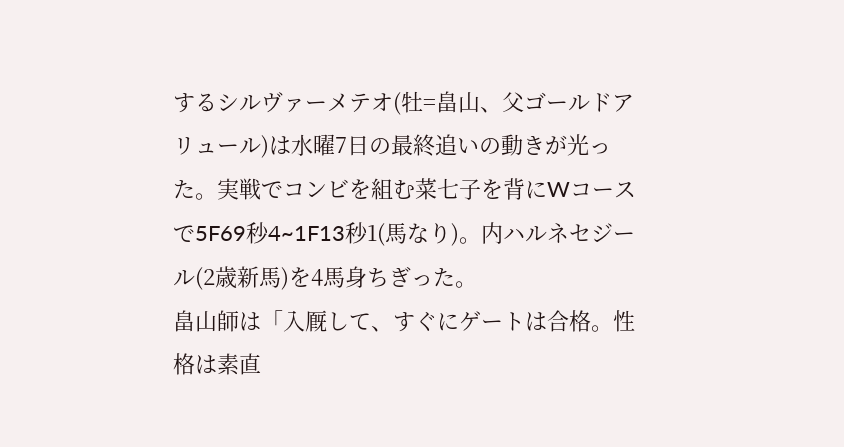するシルヴァーメテオ(牡=畠山、父ゴールドアリュール)は水曜7日の最終追いの動きが光った。実戦でコンビを組む菜七子を背にWコースで5F69秒4~1F13秒1(馬なり)。内ハルネセジール(2歳新馬)を4馬身ちぎった。
畠山師は「入厩して、すぐにゲートは合格。性格は素直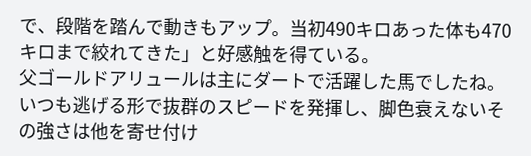で、段階を踏んで動きもアップ。当初490キロあった体も470キロまで絞れてきた」と好感触を得ている。
父ゴールドアリュールは主にダートで活躍した馬でしたね。
いつも逃げる形で抜群のスピードを発揮し、脚色衰えないその強さは他を寄せ付け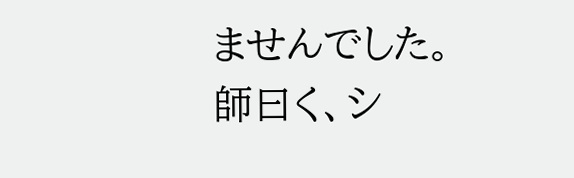ませんでした。
師曰く、シ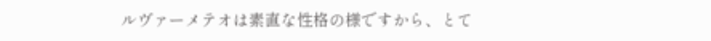ルヴァーメテオは素直な性格の様ですから、とて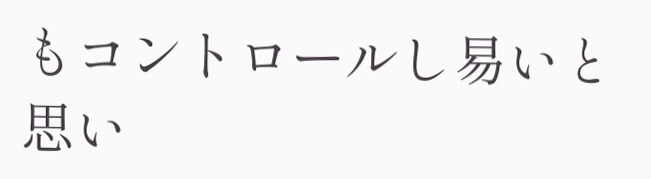もコントロールし易いと思い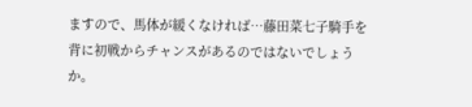ますので、馬体が緩くなければ…藤田菜七子騎手を背に初戦からチャンスがあるのではないでしょうか。